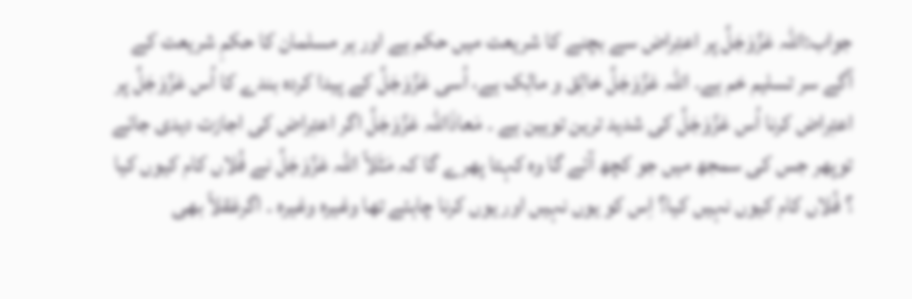جواب:اللہ عَزَّوَجَلَّ پر اعتِراض سے بچنے کا شریعت میں حکم ہے اور ہر مسلمان کا حکمِ شریعت کے آگے سر تسلیم خم ہے۔ اللہ عَزَّوَجَلَّ خالِق و مالِک ہے، اُسی عَزَّوَجَلَّ کے پیدا کردہ بندے کا اُس عَزَّوَجَلَّ پر اعتِراض کرنا اُس عَزَّوَجَلَّ کی شدید ترین توہین ہے ۔ مَعاذَاللہ عَزَّوَجَلَّ اگر اعتِراض کی اجازت دیدی جائے توپھر جس کی سمجھ میں جو کچھ آئے گا وہ کہتا پھرے گا کہ مَثَلاً اللہ عَزَّوَجَلَّ نے فُلاں کام کیوں کیا ؟ فُلاں کام کیوں نہیں کیا؟ اِس کو یوں نہیں اور یوں کرنا چاہئے تھا وغیرہ وغیرہ ۔ اگرعَقلاً بھی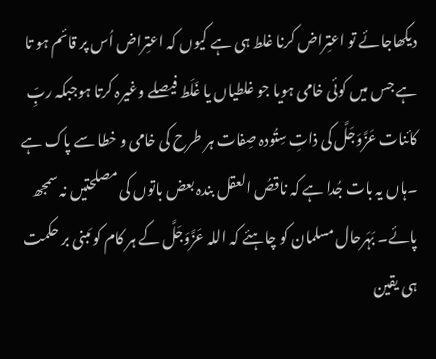دیکھاجائے تو اعتِراض کرنا غلط ہی ہے کیوں کہ اعتِراض اُس پر قائم ہو تا ہے جس میں کوئی خامی ہویا جو غلطیاں یا غَلَط فیصلے وغیرہ کرتا ہوجبکہ ربِّ کائنات عَزَّوَجَلَّ کی ذاتِ سِتُودہ صِفات ہر طرح کی خامی و خطا سے پاک ہے ۔ہاں یہ بات جُدا ہے کہ ناقصُ العقل بندہ بعض باتوں کی مصلحتیں نہ سمجھ پائے۔ بَہَرحال مسلمان کو چاہئے کہ اللہ عَزَّوَجَلَّ کے ہر کام کو مَبنی بر حکمت ہی یقین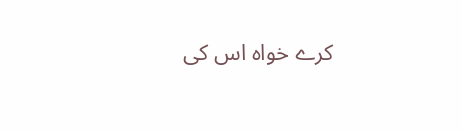کرے خواہ اس کی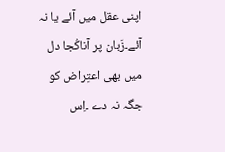اپنی عقل میں آئے یا نہ آئے۔زَبان پر آناکُجا دل میں بھی اعتِراض کو جگہ نہ دے ۔اِس